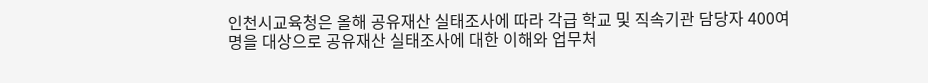인천시교육청은 올해 공유재산 실태조사에 따라 각급 학교 및 직속기관 담당자 400여 명을 대상으로 공유재산 실태조사에 대한 이해와 업무처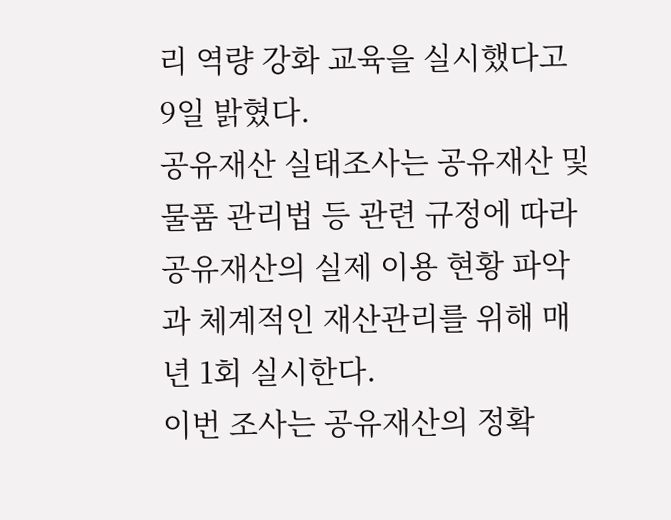리 역량 강화 교육을 실시했다고 9일 밝혔다.
공유재산 실태조사는 공유재산 및 물품 관리법 등 관련 규정에 따라 공유재산의 실제 이용 현황 파악과 체계적인 재산관리를 위해 매년 1회 실시한다.
이번 조사는 공유재산의 정확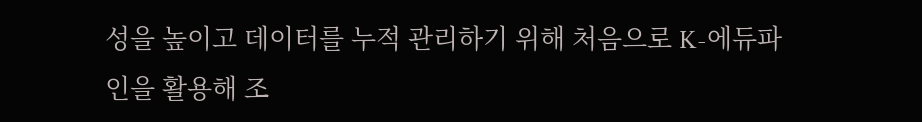성을 높이고 데이터를 누적 관리하기 위해 처음으로 K-에듀파인을 활용해 조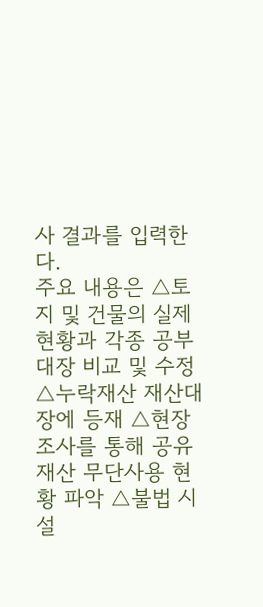사 결과를 입력한다.
주요 내용은 △토지 및 건물의 실제 현황과 각종 공부 대장 비교 및 수정 △누락재산 재산대장에 등재 △현장조사를 통해 공유재산 무단사용 현황 파악 △불법 시설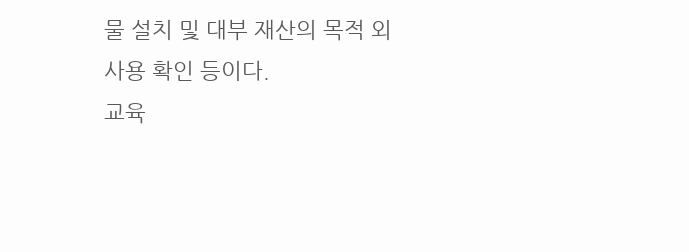물 설치 및 대부 재산의 목적 외 사용 확인 등이다.
교육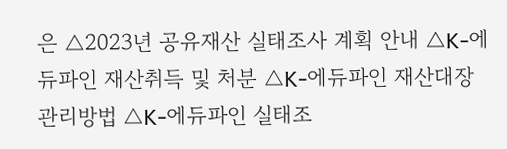은 △2023년 공유재산 실태조사 계획 안내 △K-에듀파인 재산취득 및 처분 △K-에듀파인 재산대장 관리방법 △K-에듀파인 실태조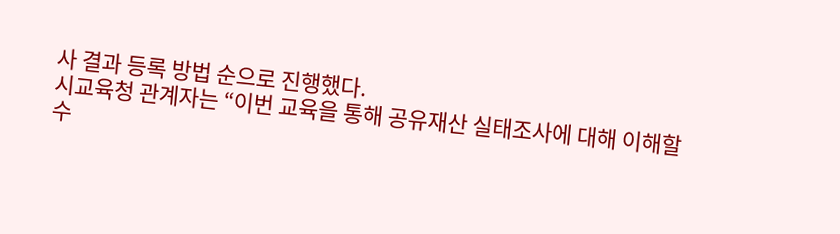사 결과 등록 방법 순으로 진행했다.
시교육청 관계자는 “이번 교육을 통해 공유재산 실태조사에 대해 이해할 수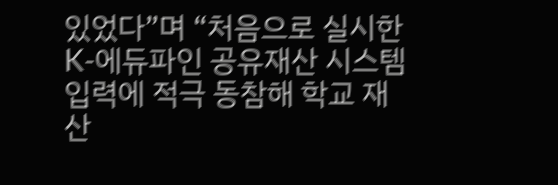있었다”며 “처음으로 실시한 K-에듀파인 공유재산 시스템 입력에 적극 동참해 학교 재산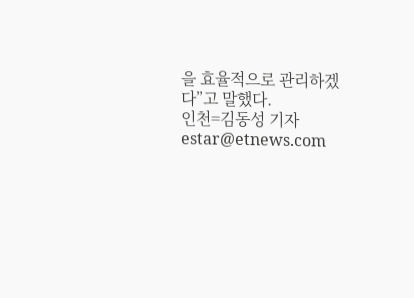을 효율적으로 관리하겠다”고 말했다.
인천=김동성 기자 estar@etnews.com